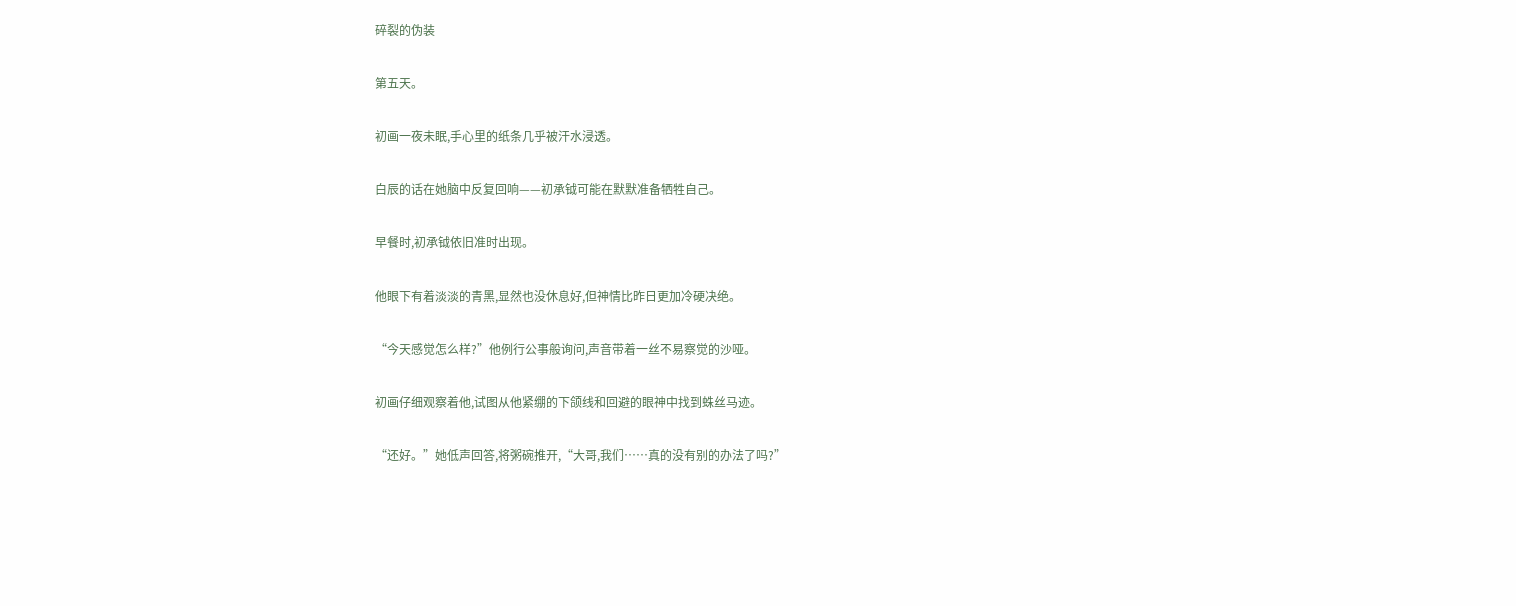碎裂的伪装

第五天。

初画一夜未眠,手心里的纸条几乎被汗水浸透。

白辰的话在她脑中反复回响——初承钺可能在默默准备牺牲自己。

早餐时,初承钺依旧准时出现。

他眼下有着淡淡的青黑,显然也没休息好,但神情比昨日更加冷硬决绝。

“今天感觉怎么样?”他例行公事般询问,声音带着一丝不易察觉的沙哑。

初画仔细观察着他,试图从他紧绷的下颌线和回避的眼神中找到蛛丝马迹。

“还好。”她低声回答,将粥碗推开,“大哥,我们……真的没有别的办法了吗?”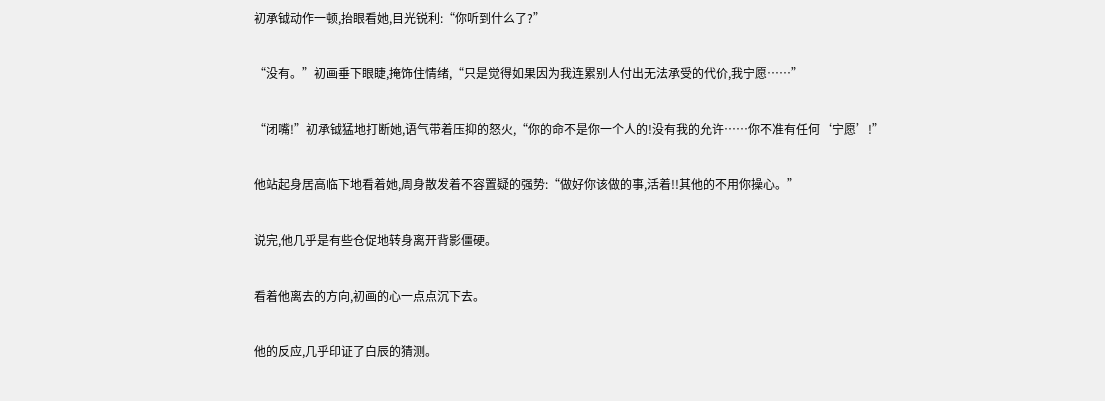初承钺动作一顿,抬眼看她,目光锐利:“你听到什么了?”

“没有。”初画垂下眼睫,掩饰住情绪,“只是觉得如果因为我连累别人付出无法承受的代价,我宁愿……”

“闭嘴!”初承钺猛地打断她,语气带着压抑的怒火,“你的命不是你一个人的!没有我的允许……你不准有任何‘宁愿’!”

他站起身居高临下地看着她,周身散发着不容置疑的强势:“做好你该做的事,活着!!其他的不用你操心。”

说完,他几乎是有些仓促地转身离开背影僵硬。

看着他离去的方向,初画的心一点点沉下去。

他的反应,几乎印证了白辰的猜测。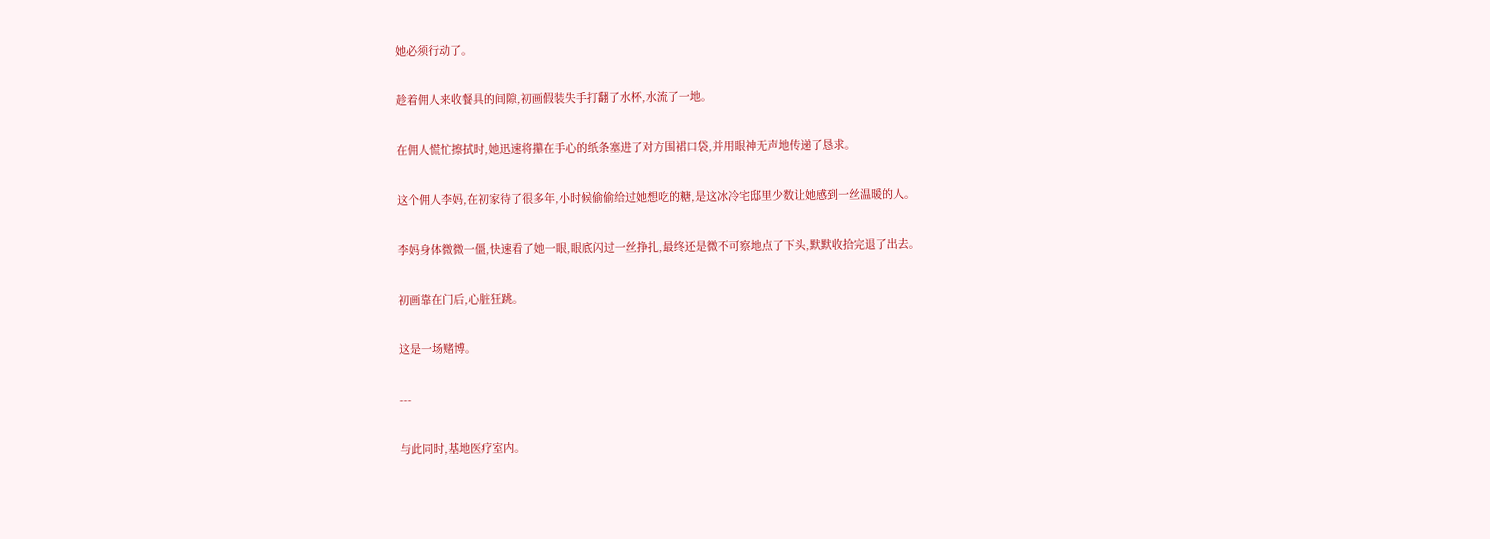她必须行动了。

趁着佣人来收餐具的间隙,初画假装失手打翻了水杯,水流了一地。

在佣人慌忙擦拭时,她迅速将攥在手心的纸条塞进了对方围裙口袋,并用眼神无声地传递了恳求。

这个佣人李妈,在初家待了很多年,小时候偷偷给过她想吃的糖,是这冰冷宅邸里少数让她感到一丝温暖的人。

李妈身体微微一僵,快速看了她一眼,眼底闪过一丝挣扎,最终还是微不可察地点了下头,默默收拾完退了出去。

初画靠在门后,心脏狂跳。

这是一场赌博。

---

与此同时,基地医疗室内。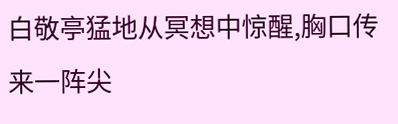白敬亭猛地从冥想中惊醒,胸口传来一阵尖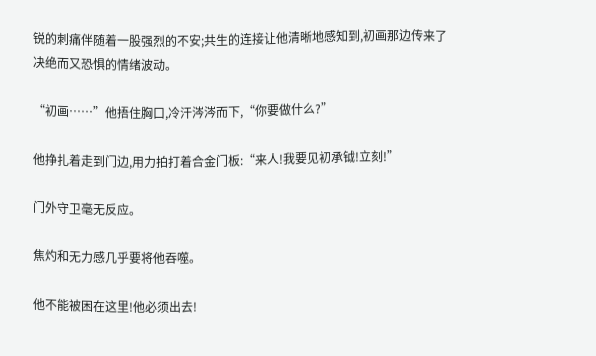锐的刺痛伴随着一股强烈的不安;共生的连接让他清晰地感知到,初画那边传来了决绝而又恐惧的情绪波动。

“初画……”他捂住胸口,冷汗涔涔而下,“你要做什么?”

他挣扎着走到门边,用力拍打着合金门板:“来人!我要见初承钺!立刻!”

门外守卫毫无反应。

焦灼和无力感几乎要将他吞噬。

他不能被困在这里!他必须出去!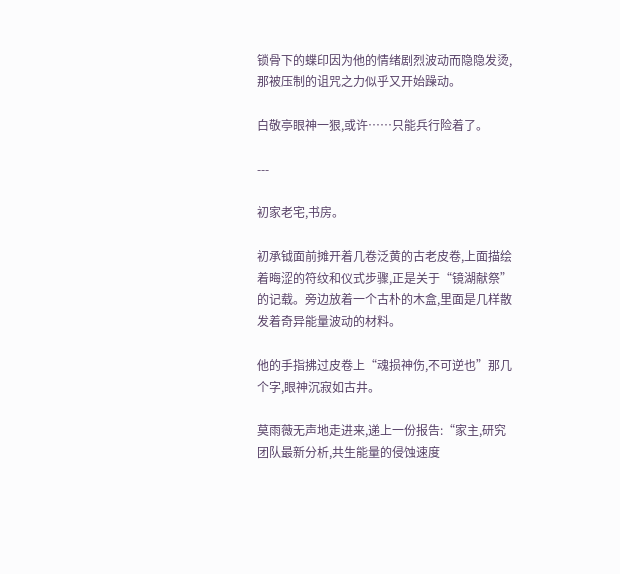锁骨下的蝶印因为他的情绪剧烈波动而隐隐发烫,那被压制的诅咒之力似乎又开始躁动。

白敬亭眼神一狠,或许……只能兵行险着了。

---

初家老宅,书房。

初承钺面前摊开着几卷泛黄的古老皮卷,上面描绘着晦涩的符纹和仪式步骤,正是关于“镜湖献祭”的记载。旁边放着一个古朴的木盒,里面是几样散发着奇异能量波动的材料。

他的手指拂过皮卷上“魂损神伤,不可逆也”那几个字,眼神沉寂如古井。

莫雨薇无声地走进来,递上一份报告:“家主,研究团队最新分析,共生能量的侵蚀速度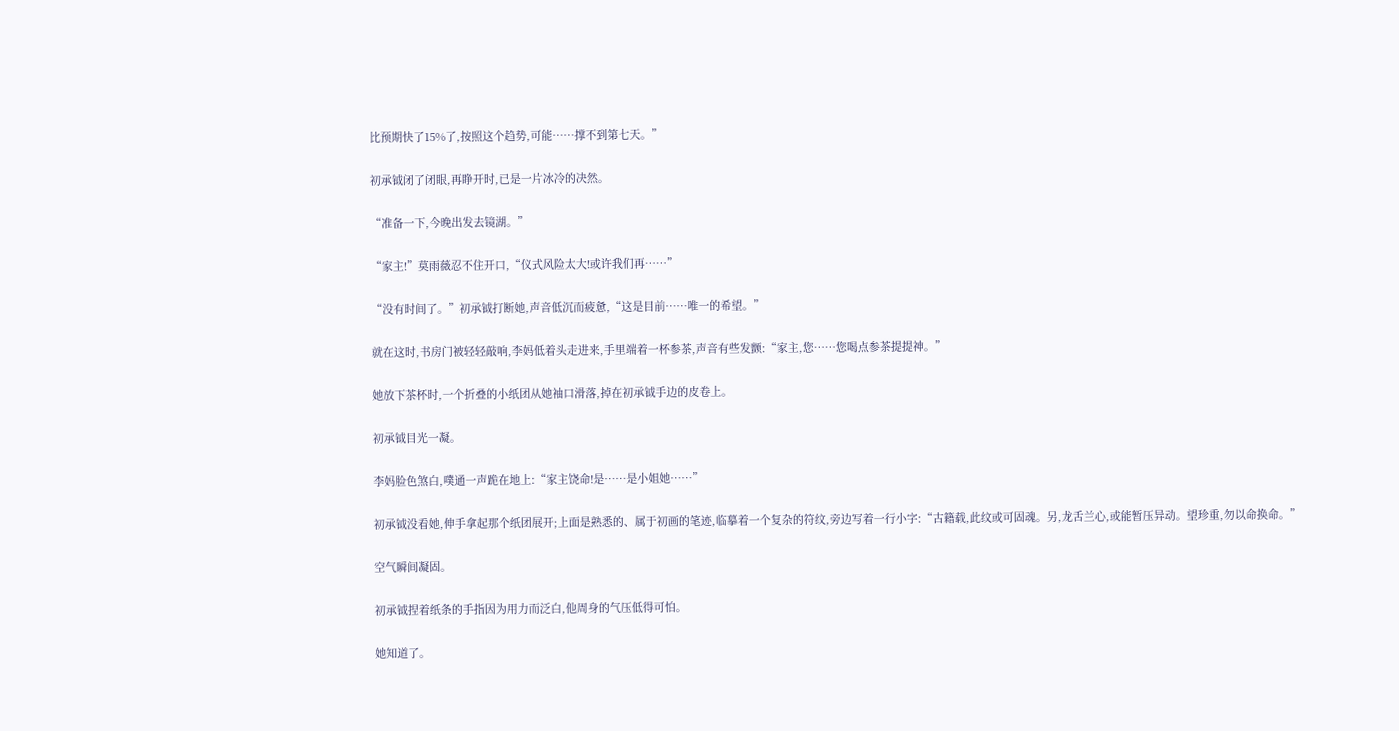比预期快了15%了,按照这个趋势,可能……撑不到第七天。”

初承钺闭了闭眼,再睁开时,已是一片冰冷的决然。

“准备一下,今晚出发去镜湖。”

“家主!”莫雨薇忍不住开口,“仪式风险太大!或许我们再……”

“没有时间了。”初承钺打断她,声音低沉而疲惫,“这是目前……唯一的希望。”

就在这时,书房门被轻轻敲响,李妈低着头走进来,手里端着一杯参茶,声音有些发颤:“家主,您……您喝点参茶提提神。”

她放下茶杯时,一个折叠的小纸团从她袖口滑落,掉在初承钺手边的皮卷上。

初承钺目光一凝。

李妈脸色煞白,噗通一声跪在地上:“家主饶命!是……是小姐她……”

初承钺没看她,伸手拿起那个纸团展开;上面是熟悉的、属于初画的笔迹,临摹着一个复杂的符纹,旁边写着一行小字:“古籍载,此纹或可固魂。另,龙舌兰心,或能暂压异动。望珍重,勿以命换命。”

空气瞬间凝固。

初承钺捏着纸条的手指因为用力而泛白,他周身的气压低得可怕。

她知道了。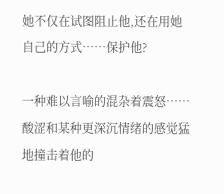她不仅在试图阻止他,还在用她自己的方式……保护他?

一种难以言喻的混杂着震怒……酸涩和某种更深沉情绪的感觉猛地撞击着他的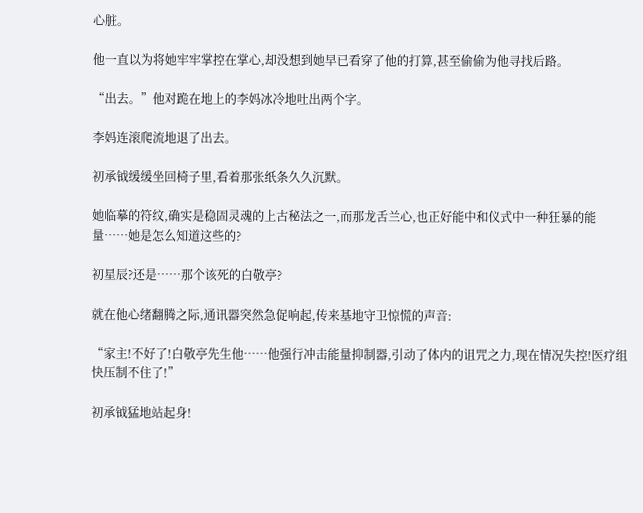心脏。

他一直以为将她牢牢掌控在掌心,却没想到她早已看穿了他的打算,甚至偷偷为他寻找后路。

“出去。”他对跪在地上的李妈冰冷地吐出两个字。

李妈连滚爬流地退了出去。

初承钺缓缓坐回椅子里,看着那张纸条久久沉默。

她临摹的符纹,确实是稳固灵魂的上古秘法之一,而那龙舌兰心,也正好能中和仪式中一种狂暴的能量……她是怎么知道这些的?

初星辰?还是……那个该死的白敬亭?

就在他心绪翻腾之际,通讯器突然急促响起,传来基地守卫惊慌的声音:

“家主!不好了!白敬亭先生他……他强行冲击能量抑制器,引动了体内的诅咒之力,现在情况失控!医疗组快压制不住了!”

初承钺猛地站起身!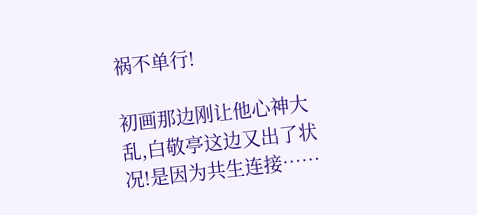祸不单行!

初画那边刚让他心神大乱,白敬亭这边又出了状况!是因为共生连接……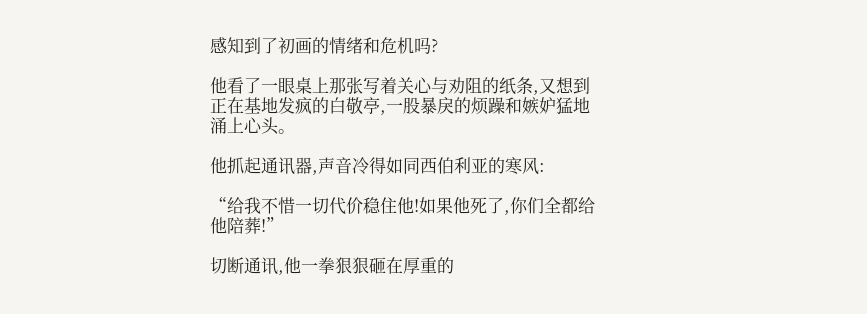感知到了初画的情绪和危机吗?

他看了一眼桌上那张写着关心与劝阻的纸条,又想到正在基地发疯的白敬亭,一股暴戾的烦躁和嫉妒猛地涌上心头。

他抓起通讯器,声音冷得如同西伯利亚的寒风:

“给我不惜一切代价稳住他!如果他死了,你们全都给他陪葬!”

切断通讯,他一拳狠狠砸在厚重的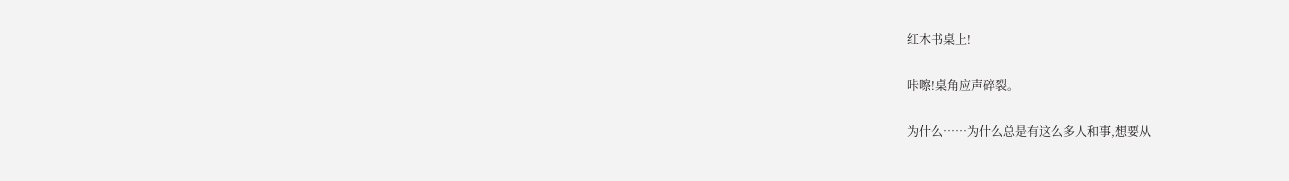红木书桌上!

咔嚓!桌角应声碎裂。

为什么……为什么总是有这么多人和事,想要从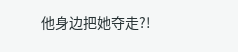他身边把她夺走?!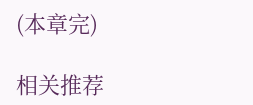(本章完)

相关推荐